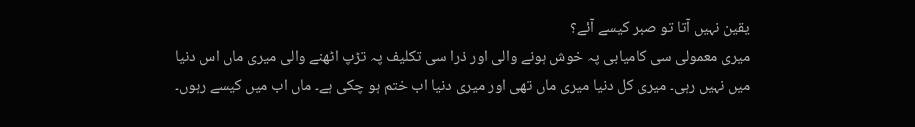یقین نہیں آتا تو صبر کیسے آئے؟
میری معمولی سی کامیابی پہ خوش ہونے والی اور ذرا سی تکلیف پہ تڑپ اٹھنے والی میری ماں اس دنیا میں نہیں رہی۔ میری کل دنیا میری ماں تھی اور میری دنیا اب ختم ہو چکی ہے۔ ماں اب میں کیسے رہوں۔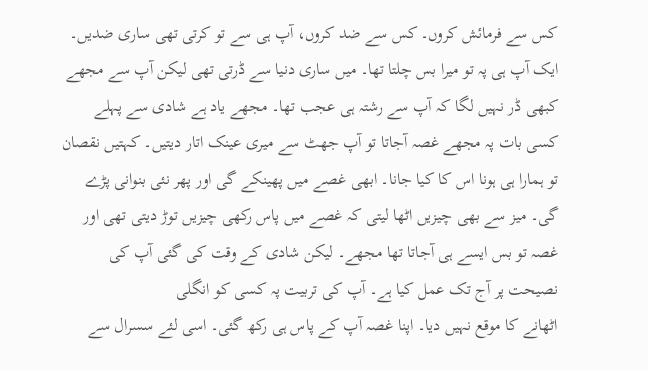کس سے فرمائش کروں۔ کس سے ضد کروں، آپ ہی سے تو کرتی تھی ساری ضدیں۔ ایک آپ ہی پہ تو میرا بس چلتا تھا۔ میں ساری دنیا سے ڈرتی تھی لیکن آپ سے مجھے کبھی ڈر نہیں لگا کہ آپ سے رشتہ ہی عجب تھا۔ مجھے یاد ہے شادی سے پہلے کسی بات پہ مجھے غصہ آجاتا تو آپ جھٹ سے میری عینک اتار دیتیں۔ کہتیں نقصان تو ہمارا ہی ہونا اس کا کیا جانا۔ ابھی غصے میں پھینکے گی اور پھر نئی بنوانی پڑے گی۔ میز سے بھی چیزیں اٹھا لیتی کہ غصے میں پاس رکھی چیزیں توڑ دیتی تھی اور غصہ تو بس ایسے ہی آجاتا تھا مجھے۔ لیکن شادی کے وقت کی گئی آپ کی نصیحت پر آج تک عمل کیا ہے۔ آپ کی تربیت پہ کسی کو انگلی
اٹھانے کا موقع نہیں دیا۔ اپنا غصہ آپ کے پاس ہی رکھ گئی۔ اسی لئے سسرال سے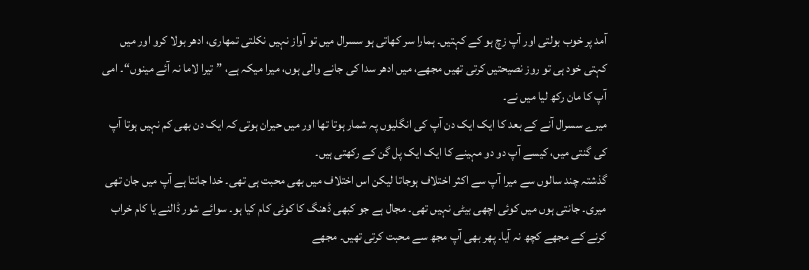آمد پر خوب بولتی اور آپ زچ ہو کے کہتیں۔ ہمارا سر کھاتی ہو سسرال میں تو آواز نہیں نکلتی تمھاری، ادھر بولا کرو اور میں کہتی خود ہی تو روز نصیحتیں کرتی تھیں مجھے، میں ادھر سدا کی جانے والی ہوں، میرا میکہ ہے، ”تیرا لاما نہ آئے مینوں“۔ امی آپ کا مان رکھ لیا میں نے۔
میرے سسرال آنے کے بعد کا ایک ایک دن آپ کی انگلیوں پہ شمار ہوتا تھا اور میں حیران ہوتی کہ ایک دن بھی کم نہیں ہوتا آپ کی گنتی میں، کیسے آپ دو دو مہینے کا ایک ایک پل گن کے رکھتی ہیں۔
گذشتہ چند سالوں سے میرا آپ سے اکثر اختلاف ہوجاتا لیکن اس اختلاف میں بھی محبت ہی تھی۔ خدا جانتا ہے آپ میں جان تھی میری۔ جانتی ہوں میں کوئی اچھی بیٹی نہیں تھی۔ مجال ہے جو کبھی ڈھنگ کا کوئی کام کیا ہو۔ سوائے شور ڈالنے یا کام خراب کرنے کے مجھے کچھ نہ آیا۔ پھر بھی آپ مجھ سے محبت کرتی تھیں۔ مجھے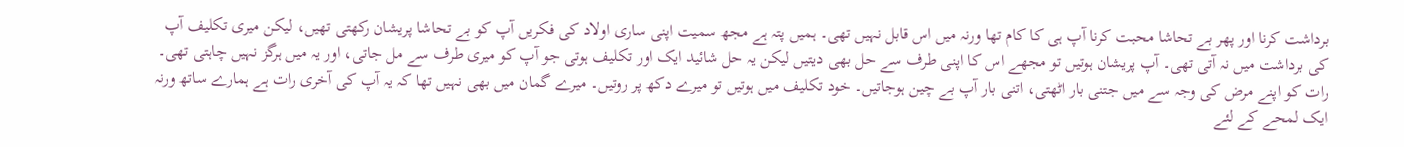برداشت کرنا اور پھر بے تحاشا محبت کرنا آپ ہی کا کام تھا ورنہ میں اس قابل نہیں تھی۔ ہمیں پتہ ہے مجھ سمیت اپنی ساری اولاد کی فکریں آپ کو بے تحاشا پریشان رکھتی تھیں، لیکن میری تکلیف آپ کی برداشت میں نہ آتی تھی۔ آپ پریشان ہوتیں تو مجھے اس کا اپنی طرف سے حل بھی دیتیں لیکن یہ حل شائید ایک اور تکلیف ہوتی جو آپ کو میری طرف سے مل جاتی، اور یہ میں ہرگز نہیں چاہتی تھی۔ رات کو اپنے مرض کی وجہ سے میں جتنی بار اٹھتی، اتنی بار آپ بے چین ہوجاتیں۔ خود تکلیف میں ہوتیں تو میرے دکھ پر روتیں۔ میرے گمان میں بھی نہیں تھا کہ یہ آپ کی آخری رات ہے ہمارے ساتھ ورنہ ایک لمحے کے لئے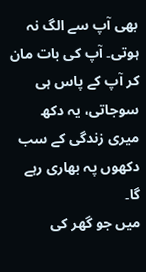بھی آپ سے الگ نہ ہوتی۔ آپ کی بات مان کر آپ کے پاس ہی سوجاتی، یہ دکھ میری زندگی کے سب دکھوں پہ بھاری رہے گا۔
میں جو گھر کی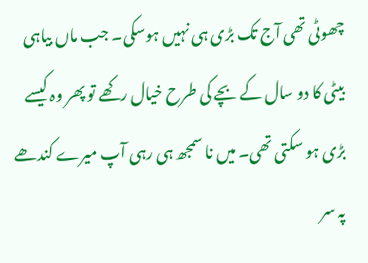چھوٹی تھی آج تک بڑی ہی نہیں ہوسکی۔ جب ماں بیاہی بیٹی کا دو سال کے بچے کی طرح خیال رکھے تو پھر وہ کیسے بڑی ہو سکتی تھی۔ میں نا سمجھ ہی رہی آپ میرے کندھے پہ سر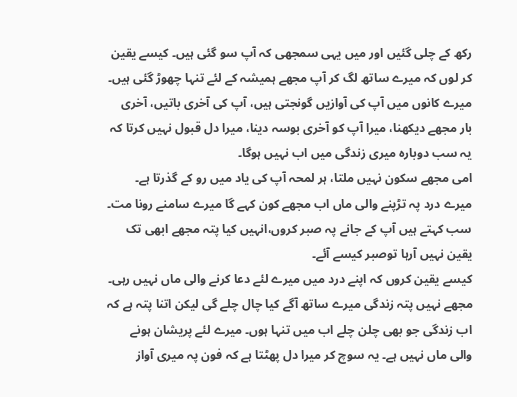رکھ کے چلی گئیں اور میں یہی سمجھی کہ آپ سو گئی ہیں۔ کیسے یقین کر لوں کہ میرے ساتھ لگ کر آپ مجھے ہمیشہ کے لئے تنہا چھوڑ گئی ہیں۔ میرے کانوں میں آپ کی آوازیں گونجتی ہیں، آپ کی آخری باتیں، آخری بار مجھے دیکھنا، میرا آپ کو آخری بوسہ دینا، میرا دل قبول نہیں کرتا کہ یہ سب دوبارہ میری زندگی میں اب نہیں ہوگا۔
امی مجھے سکون نہیں ملتا، ہر لمحہ آپ کی یاد میں رو کے گذرتا ہے۔ میرے درد پہ تڑپنے والی ماں اب مجھے کون کہے گا میرے سامنے رونا مت۔ سب کہتے ہیں آپ کے جانے پہ صبر کروں،انہیں کیا پتہ مجھے ابھی تک یقین نہیں آرہا توصبر کیسے آئے۔
کیسے یقین کروں کہ اپنے درد میں میرے لئے دعا کرنے والی ماں نہیں رہی۔ مجھے نہیں پتہ زندگی میرے ساتھ آگے کیا چال چلے گی لیکن اتنا پتہ ہے کہ اب زندگی جو بھی چلن چلے اب میں تنہا ہوں۔ میرے لئے پریشان ہونے والی ماں نہیں ہے۔ یہ سوچ کر میرا دل پھٹتا ہے کہ فون پہ میری آواز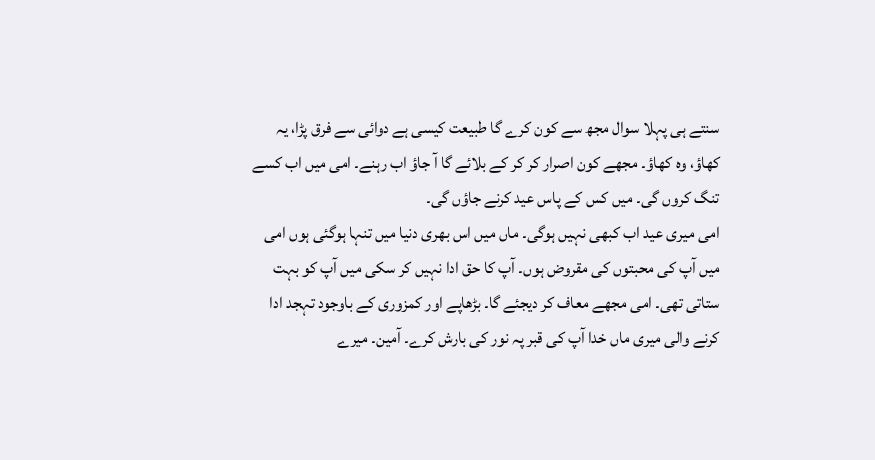سنتے ہی پہلا سوال مجھ سے کون کرے گا طبیعت کیسی ہے دوائی سے فرق پڑا، یہ کھاؤ، وہ کھاؤ۔ مجھے کون اصرار کر کر کے بلائے گا آ جاؤ اب رہنے۔ امی میں اب کسے تنگ کروں گی۔ میں کس کے پاس عید کرنے جاؤں گی۔
امی میری عید اب کبھی نہیں ہوگی۔ ماں میں اس بھری دنیا میں تنہا ہوگئی ہوں امی میں آپ کی محبتوں کی مقروض ہوں۔ آپ کا حق ادا نہیں کر سکی میں آپ کو بہت ستاتی تھی۔ امی مجھے معاف کر دیجئے گا۔ بڑھاپے اور کمزوری کے باوجود تہجد ادا کرنے والی میری ماں خدا آپ کی قبر پہ نور کی بارش کرے۔ آمین۔ میرے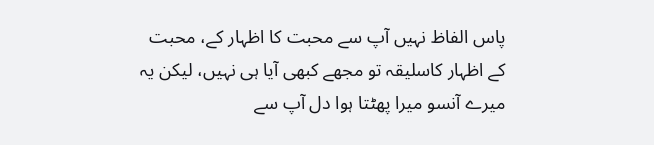پاس الفاظ نہیں آپ سے محبت کا اظہار کے، محبت کے اظہار کاسلیقہ تو مجھے کبھی آیا ہی نہیں، لیکن یہ میرے آنسو میرا پھٹتا ہوا دل آپ سے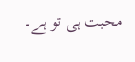محبت ہی تو ہے۔